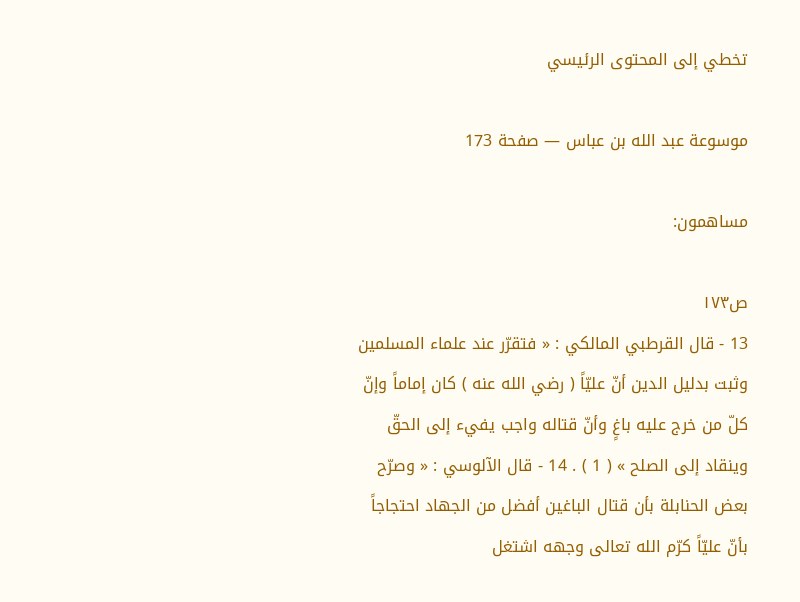تخطي إلى المحتوى الرئيسي

موسوعة عبد الله بن عباس — صفحة 173

مساهمون:

ص١٧٣
13 - قال القرطبي المالكي : « فتقرّر عند علماء المسلمين وثبت بدليل الدين أنّ عليّاً ( رضي الله عنه ) كان إماماً وإنّ كلّ من خرج عليه باغٍ وأنّ قتاله واجب يفيء إلى الحقّ وينقاد إلى الصلح » ( 1 ) . 14 - قال الآلوسي : « وصرّح بعض الحنابلة بأن قتال الباغين أفضل من الجهاد احتجاجاً بأنّ عليّاً كرّم الله تعالى وجهه اشتغل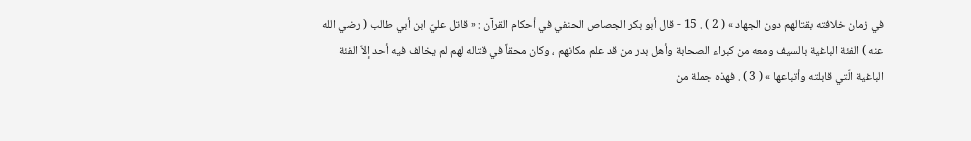في زمان خلافته بقتالهم دون الجهاد » ( 2 ) . 15 - قال أبو بكر الجصاص الحنفي في أحكام القرآن : « قاتل عليّ ابن أبي طالب ( رضي الله عنه ) الفئة الباغية بالسيف ومعه من كبراء الصحابة وأهل بدر من قد علم مكانهم ، وكان محقاً في قتاله لهم لم يخالف فيه أحد إلاّ الفئة الباغية الّتي قابلته وأتباعها » ( 3 ) . فهذه جملة من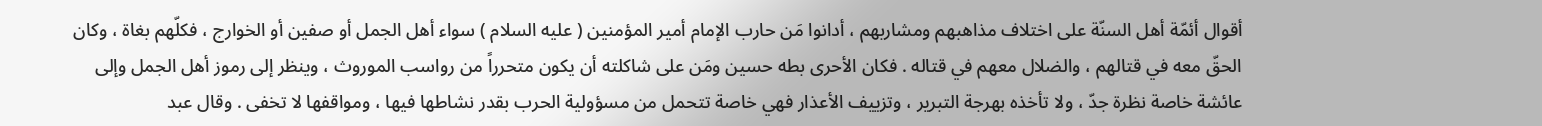أقوال أئمّة أهل السنّة على اختلاف مذاهبهم ومشاربهم ، أدانوا مَن حارب الإمام أمير المؤمنين ( عليه السلام ) سواء أهل الجمل أو صفين أو الخوارج ، فكلّهم بغاة ، وكان الحقّ معه في قتالهم ، والضلال معهم في قتاله . فكان الأحرى بطه حسين ومَن على شاكلته أن يكون متحرراً من رواسب الموروث ، وينظر إلى رموز أهل الجمل وإلى عائشة خاصة نظرة جدّ ، ولا تأخذه بهرجة التبرير ، وتزييف الأعذار فهي خاصة تتحمل من مسؤولية الحرب بقدر نشاطها فيها ، ومواقفها لا تخفى . وقال عبد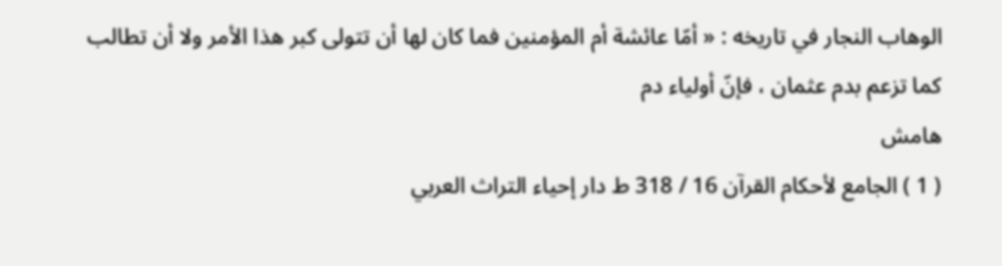الوهاب النجار في تاريخه : « أمّا عائشة أم المؤمنين فما كان لها أن تتولى كبر هذا الأمر ولا أن تطالب كما تزعم بدم عثمان ، فإنّ أولياء دم
هامش
( 1 ) الجامع لأحكام القرآن 16 / 318 ط دار إحياء التراث العربي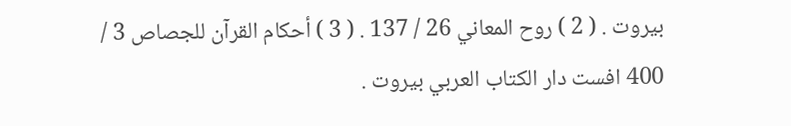بيروت . ( 2 ) روح المعاني 26 / 137 . ( 3 ) أحكام القرآن للجصاص 3 / 400 افست دار الكتاب العربي بيروت .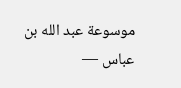موسوعة عبد الله بن عباس —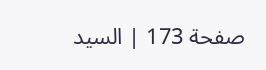صفحة 173 | السيد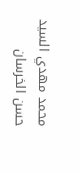محمد مهدي السيد حسن الخرسان